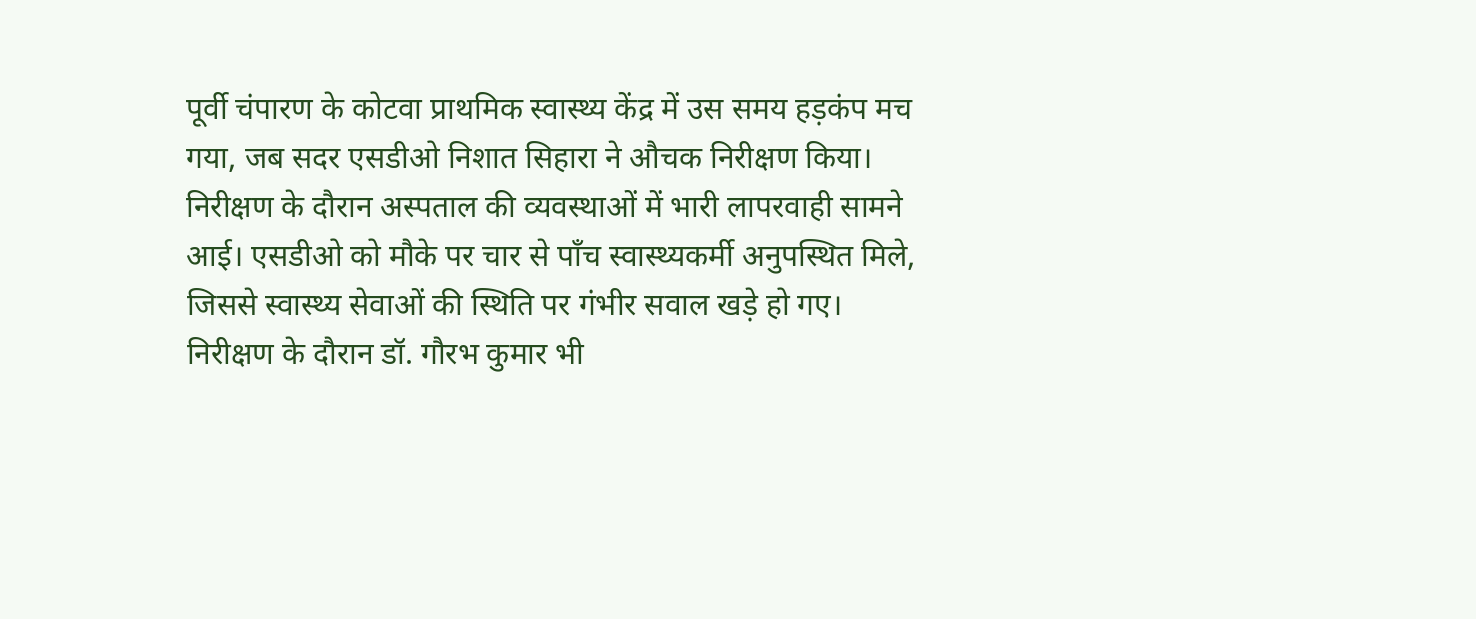पूर्वी चंपारण के कोटवा प्राथमिक स्वास्थ्य केंद्र में उस समय हड़कंप मच गया, जब सदर एसडीओ निशात सिहारा ने औचक निरीक्षण किया। निरीक्षण के दौरान अस्पताल की व्यवस्थाओं में भारी लापरवाही सामने आई। एसडीओ को मौके पर चार से पाँच स्वास्थ्यकर्मी अनुपस्थित मिले, जिससे स्वास्थ्य सेवाओं की स्थिति पर गंभीर सवाल खड़े हो गए।
निरीक्षण के दौरान डॉ. गौरभ कुमार भी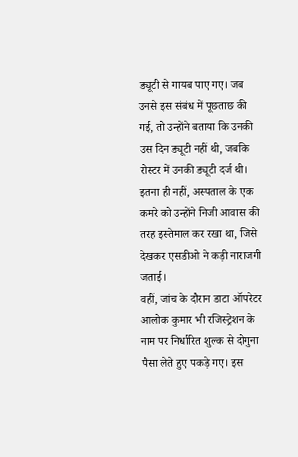ड्यूटी से गायब पाए गए। जब उनसे इस संबंध में पूछताछ की गई, तो उन्होंने बताया कि उनकी उस दिन ड्यूटी नहीं थी, जबकि रोस्टर में उनकी ड्यूटी दर्ज थी। इतना ही नहीं, अस्पताल के एक कमरे को उन्होंने निजी आवास की तरह इस्तेमाल कर रखा था, जिसे देखकर एसडीओ ने कड़ी नाराजगी जताई।
वहीं, जांच के दौरान डाटा ऑपरेटर आलोक कुमार भी रजिस्ट्रेशन के नाम पर निर्धारित शुल्क से दोगुना पैसा लेते हुए पकड़े गए। इस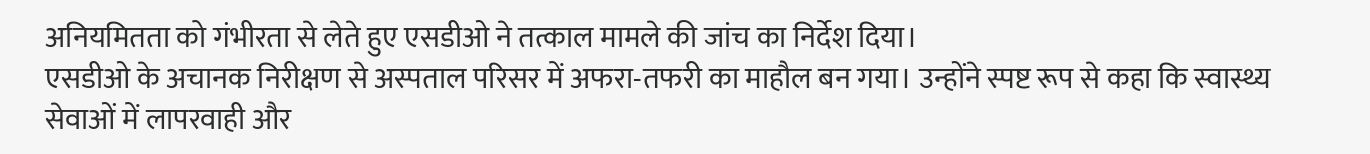अनियमितता को गंभीरता से लेते हुए एसडीओ ने तत्काल मामले की जांच का निर्देश दिया।
एसडीओ के अचानक निरीक्षण से अस्पताल परिसर में अफरा-तफरी का माहौल बन गया। उन्होंने स्पष्ट रूप से कहा कि स्वास्थ्य सेवाओं में लापरवाही और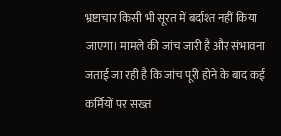भ्रष्टाचार किसी भी सूरत में बर्दाश्त नहीं किया जाएगा। मामले की जांच जारी है और संभावना जताई जा रही है कि जांच पूरी होने के बाद कई कर्मियों पर सख्त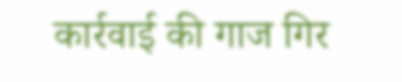कार्रवाई की गाज गिर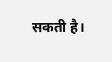सकती है।